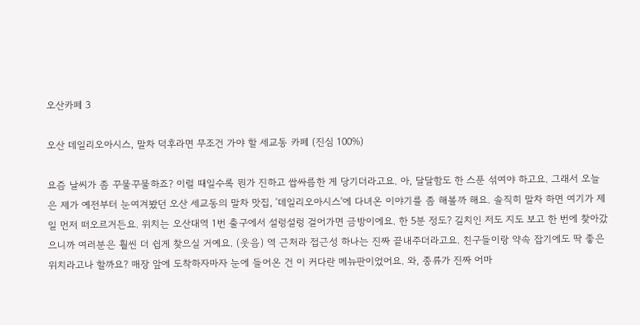오산카페 3

오산 데일리오아시스, 말차 덕후라면 무조건 가야 할 세교동 카페 (진심 100%)

요즘 날씨가 좀 꾸물꾸물하죠? 이럴 때일수록 뭔가 진하고 쌉싸름한 게 당기더라고요. 아, 달달함도 한 스푼 섞여야 하고요. 그래서 오늘은 제가 예전부터 눈여겨봤던 오산 세교동의 말차 맛집, '데일리오아시스'에 다녀온 이야기를 좀 해볼까 해요. 솔직히 말차 하면 여기가 제일 먼저 떠오르거든요. 위치는 오산대역 1번 출구에서 설렁설렁 걸어가면 금방이에요. 한 5분 정도? 길치인 저도 지도 보고 한 번에 찾아갔으니까 여러분은 훨씬 더 쉽게 찾으실 거예요. (웃음) 역 근처라 접근성 하나는 진짜 끝내주더라고요. 친구들이랑 약속 잡기에도 딱 좋은 위치라고나 할까요? 매장 앞에 도착하자마자 눈에 들어온 건 이 커다란 메뉴판이었어요. 와, 종류가 진짜 어마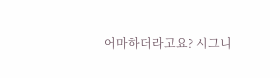어마하더라고요? 시그니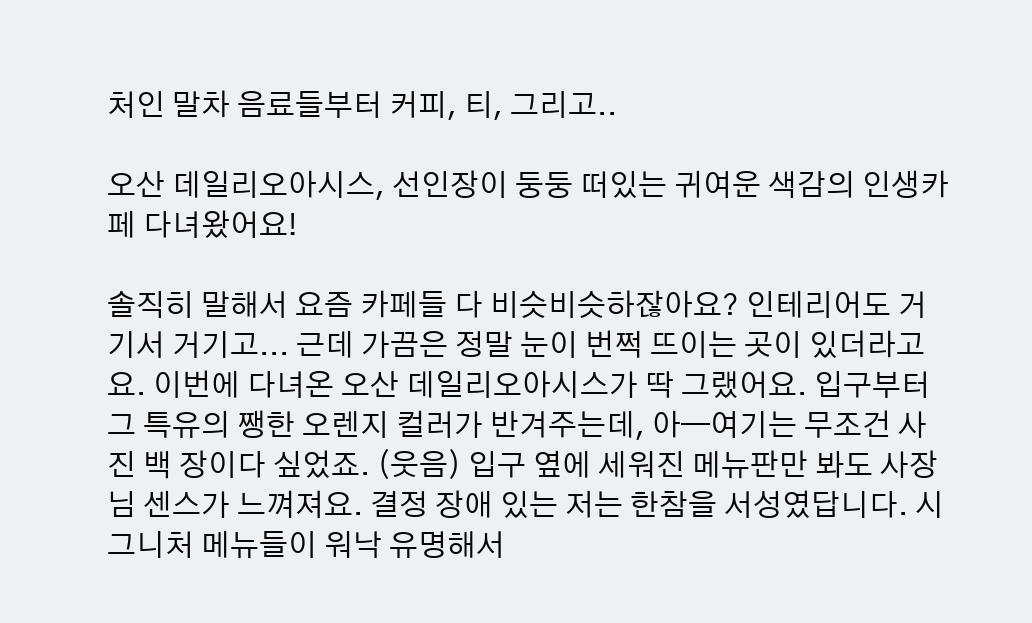처인 말차 음료들부터 커피, 티, 그리고..

오산 데일리오아시스, 선인장이 둥둥 떠있는 귀여운 색감의 인생카페 다녀왔어요!

솔직히 말해서 요즘 카페들 다 비슷비슷하잖아요? 인테리어도 거기서 거기고... 근데 가끔은 정말 눈이 번쩍 뜨이는 곳이 있더라고요. 이번에 다녀온 오산 데일리오아시스가 딱 그랬어요. 입구부터 그 특유의 쨍한 오렌지 컬러가 반겨주는데, 아—여기는 무조건 사진 백 장이다 싶었죠. (웃음) 입구 옆에 세워진 메뉴판만 봐도 사장님 센스가 느껴져요. 결정 장애 있는 저는 한참을 서성였답니다. 시그니처 메뉴들이 워낙 유명해서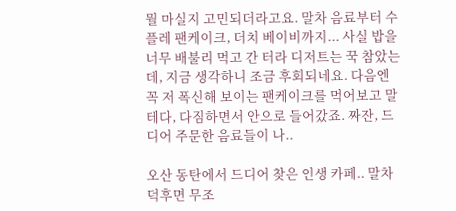뭘 마실지 고민되더라고요. 말차 음료부터 수플레 팬케이크, 더치 베이비까지... 사실 밥을 너무 배불리 먹고 간 터라 디저트는 꾹 참았는데, 지금 생각하니 조금 후회되네요. 다음엔 꼭 저 폭신해 보이는 팬케이크를 먹어보고 말 테다, 다짐하면서 안으로 들어갔죠. 짜잔, 드디어 주문한 음료들이 나..

오산 동탄에서 드디어 찾은 인생 카페.. 말차 덕후면 무조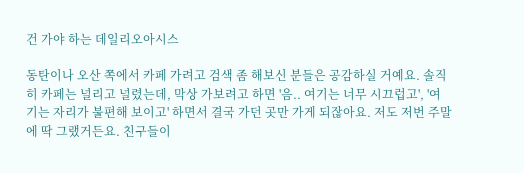건 가야 하는 데일리오아시스

동탄이나 오산 쪽에서 카페 가려고 검색 좀 해보신 분들은 공감하실 거예요. 솔직히 카페는 널리고 널렸는데, 막상 가보려고 하면 '음.. 여기는 너무 시끄럽고', '여기는 자리가 불편해 보이고' 하면서 결국 가던 곳만 가게 되잖아요. 저도 저번 주말에 딱 그랬거든요. 친구들이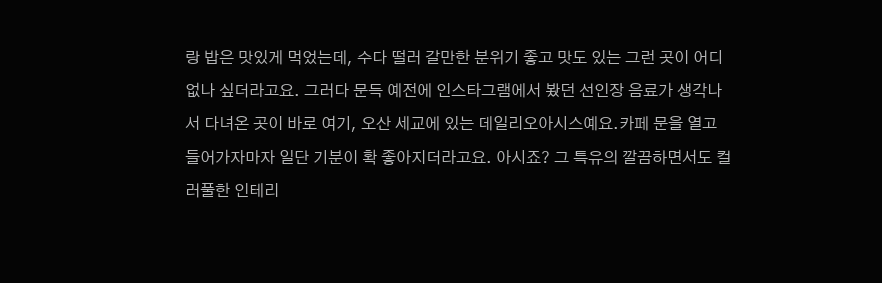랑 밥은 맛있게 먹었는데, 수다 떨러 갈만한 분위기 좋고 맛도 있는 그런 곳이 어디 없나 싶더라고요. 그러다 문득 예전에 인스타그램에서 봤던 선인장 음료가 생각나서 다녀온 곳이 바로 여기, 오산 세교에 있는 데일리오아시스예요.카페 문을 열고 들어가자마자 일단 기분이 확 좋아지더라고요. 아시죠? 그 특유의 깔끔하면서도 컬러풀한 인테리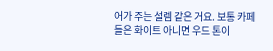어가 주는 설렘 같은 거요. 보통 카페들은 화이트 아니면 우드 톤이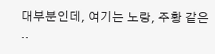대부분인데, 여기는 노랑, 주황 같은 ..